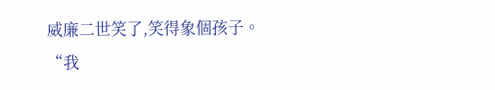威廉二世笑了,笑得象個孩子。
“我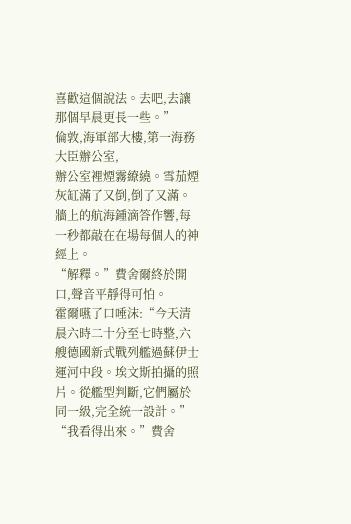喜歡這個說法。去吧,去讓那個早晨更長一些。”
倫敦,海軍部大樓,第一海務大臣辦公室,
辦公室裡煙霧繚繞。雪茄煙灰缸滿了又倒,倒了又滿。牆上的航海鍾滴答作響,每一秒都敲在在場每個人的神經上。
“解釋。”費舍爾終於開口,聲音平靜得可怕。
霍爾嚥了口唾沫:“今天清晨六時二十分至七時整,六艘德國新式戰列艦過蘇伊士運河中段。埃文斯拍攝的照片。從艦型判斷,它們屬於同一級,完全統一設計。”
“我看得出來。”費舍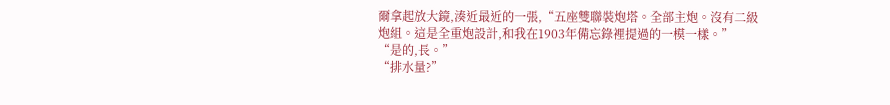爾拿起放大鏡,湊近最近的一張,“五座雙聯裝炮塔。全部主炮。沒有二級炮組。這是全重炮設計,和我在1903年備忘錄裡提過的一模一樣。”
“是的,長。”
“排水量?”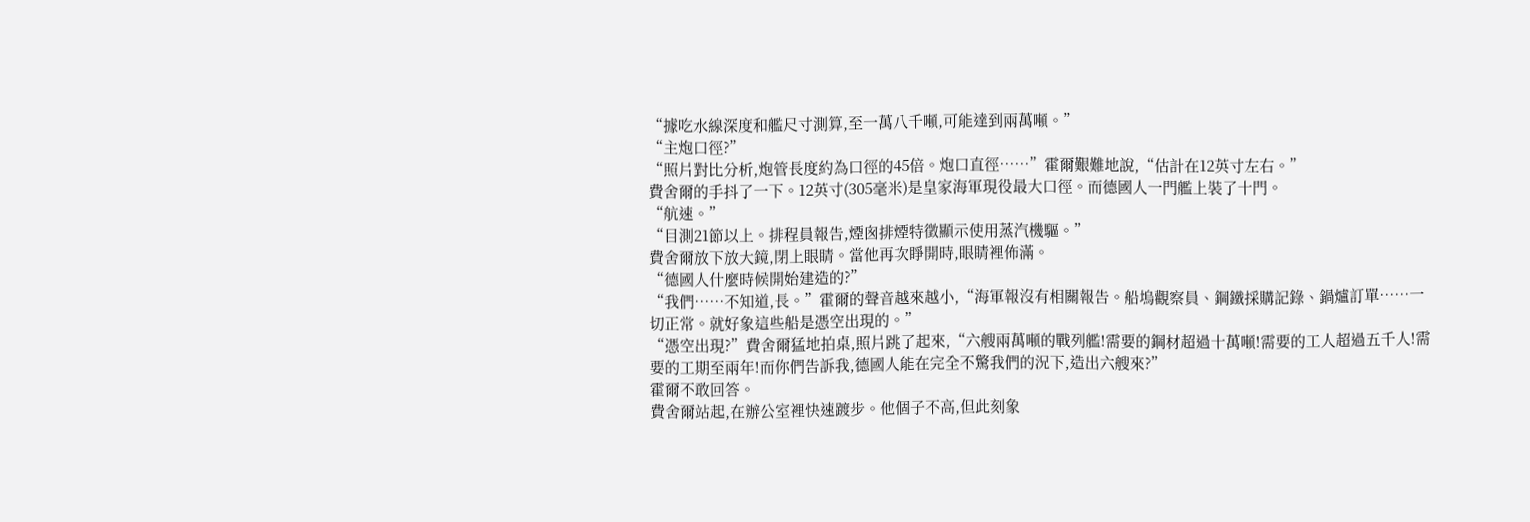“據吃水線深度和艦尺寸測算,至一萬八千噸,可能達到兩萬噸。”
“主炮口徑?”
“照片對比分析,炮管長度約為口徑的45倍。炮口直徑……”霍爾艱難地說,“估計在12英寸左右。”
費舍爾的手抖了一下。12英寸(305毫米)是皇家海軍現役最大口徑。而德國人一門艦上裝了十門。
“航速。”
“目測21節以上。排程員報告,煙囪排煙特徵顯示使用蒸汽機驅。”
費舍爾放下放大鏡,閉上眼睛。當他再次睜開時,眼睛裡佈滿。
“德國人什麼時候開始建造的?”
“我們……不知道,長。”霍爾的聲音越來越小,“海軍報沒有相關報告。船塢觀察員、鋼鐵採購記錄、鍋爐訂單……一切正常。就好象這些船是憑空出現的。”
“憑空出現?”費舍爾猛地拍桌,照片跳了起來,“六艘兩萬噸的戰列艦!需要的鋼材超過十萬噸!需要的工人超過五千人!需要的工期至兩年!而你們告訴我,德國人能在完全不驚我們的況下,造出六艘來?”
霍爾不敢回答。
費舍爾站起,在辦公室裡快速踱步。他個子不高,但此刻象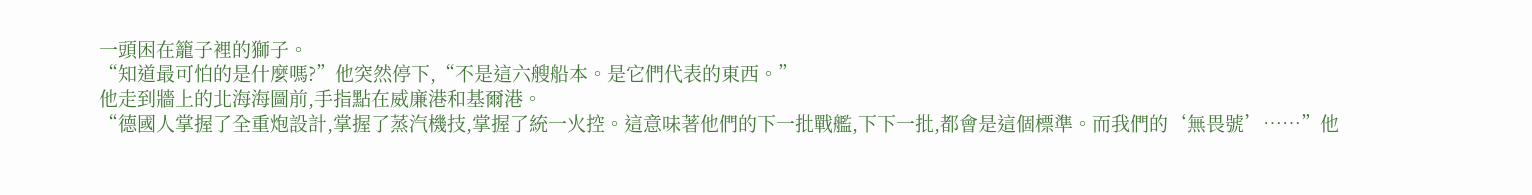一頭困在籠子裡的獅子。
“知道最可怕的是什麼嗎?”他突然停下,“不是這六艘船本。是它們代表的東西。”
他走到牆上的北海海圖前,手指點在威廉港和基爾港。
“德國人掌握了全重炮設計,掌握了蒸汽機技,掌握了統一火控。這意味著他們的下一批戰艦,下下一批,都會是這個標準。而我們的‘無畏號’……”他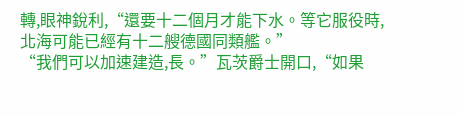轉,眼神銳利,“還要十二個月才能下水。等它服役時,北海可能已經有十二艘德國同類艦。”
“我們可以加速建造,長。”瓦茨爵士開口,“如果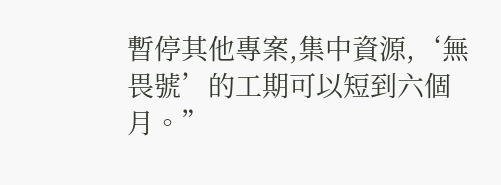暫停其他專案,集中資源,‘無畏號’的工期可以短到六個月。”